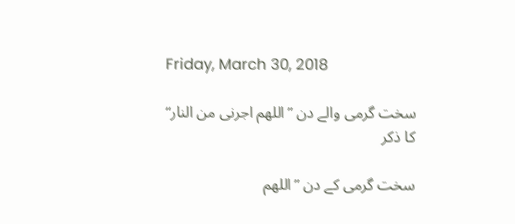Friday, March 30, 2018

سخت گرمی والے دن ”اللھم اجرنی من النار“ کا ذکر

سخت گرمی کے دن ”اللھم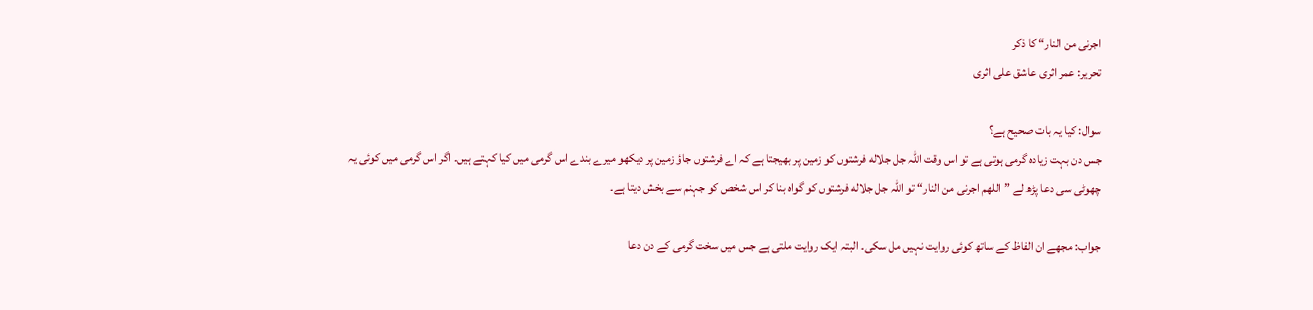اجرنی من النار“ کا ذکر
تحریر: عمر اثری عاشق علی اثری

سوال: کیا یہ بات صحیح ہے؟
جس دن بہت زیادہ گرمی ہوتی ہے تو اس وقت اللہ جل جلاله فرشتوں کو زمین پر بھیجتا ہے کہ اے فرشتوں جاؤ زمین پر دیکھو میرے بندے اس گرمی میں کیا کہتے ہیں۔ اگر اس گرمی میں کوئی یہ چھوٹی سی دعا پڑھ لے ”اللھم اجرنی من النار“ تو اللہ جل جلاله فرشتوں کو گواہ بنا کر اس شخص کو جہنم سے بخش دیتا ہے۔

جواب: مجھے ان الفاظ کے ساتھ کوئی روایت نہیں مل سکی۔ البتہ ایک روایت ملتی ہے جس میں سخت گرمی کے دن دعا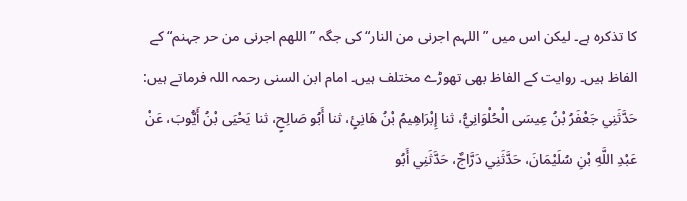کا تذکرہ ہے۔ لیکن اس میں ”اللہم اجرنی من النار“ کی جگہ ”اللھم اجرنی من حر جہنم“ کے الفاظ ہیں۔ روایت کے الفاظ بھی تھوڑے مختلف ہیں۔ امام ابن السنی رحمہ اللہ فرماتے ہیں:
حَدَّثَنِي جَعْفَرُ بْنُ عِيسَى الْحُلْوَانِيُّ، ثنا إِبْرَاهِيمُ بْنُ هَانِئٍ، ثنا أَبُو صَالِحٍ، ثنا يَحْيَى بْنُ أَيُّوبَ، عَنْ عَبْدِ اللَّهِ بْنِ سُلَيْمَانَ، حَدَّثَنِي دَرَّاجٌ، حَدَّثَنِي أَبُو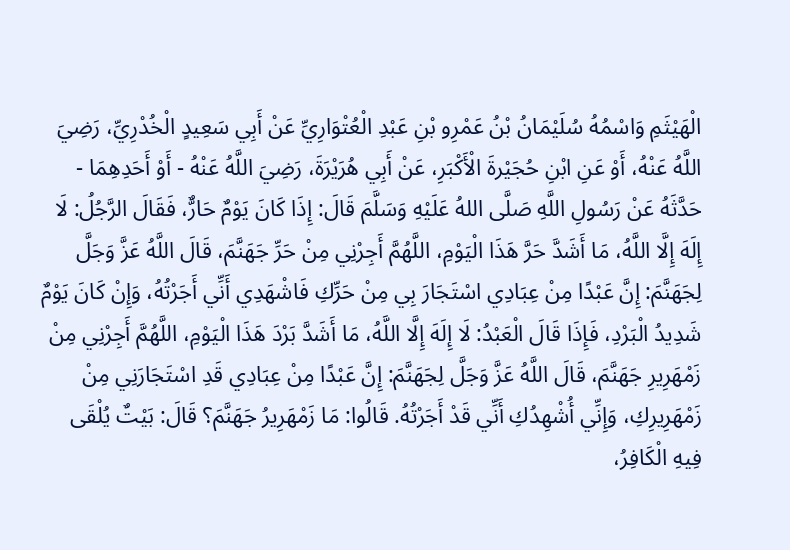الْهَيْثَمِ وَاسْمُهُ سُلَيْمَانُ بْنُ عَمْرِو بْنِ عَبْدِ الْعُتْوَارِيِّ عَنْ أَبِي سَعِيدٍ الْخُدْرِيِّ، رَضِيَ اللَّهُ عَنْهُ، أَوْ عَنِ ابْنِ حُجَيْرةَ الْأَكْبَرِ، عَنْ أَبِي هُرَيْرَةَ، رَضِيَ اللَّهُ عَنْهُ - أَوْ أَحَدِهِمَا - حَدَّثَهُ عَنْ رَسُولِ اللَّهِ صَلَّى اللهُ عَلَيْهِ وَسَلَّمَ قَالَ: إِذَا كَانَ يَوْمٌ حَارٌّ، فَقَالَ الرَّجُلُ: لَا إِلَهَ إِلَّا اللَّهُ، مَا أَشَدَّ حَرَّ هَذَا الْيَوْمِ، اللَّهُمَّ أَجِرْنِي مِنْ حَرِّ جَهَنَّمَ، قَالَ اللَّهُ عَزَّ وَجَلَّ لِجَهَنَّمَ: إِنَّ عَبْدًا مِنْ عِبَادِي اسْتَجَارَ بِي مِنْ حَرِّكِ فَاشْهَدِي أَنِّي أَجَرْتُهُ، وَإِنْ كَانَ يَوْمٌ شَدِيدُ الْبَرْدِ، فَإِذَا قَالَ الْعَبْدُ: لَا إِلَهَ إِلَّا اللَّهُ، مَا أَشَدَّ بَرْدَ هَذَا الْيَوْمِ، اللَّهُمَّ أَجِرْنِي مِنْ زَمْهَرِيرِ جَهَنَّمَ، قَالَ اللَّهُ عَزَّ وَجَلَّ لِجَهَنَّمَ: إِنَّ عَبْدًا مِنْ عِبَادِي قَدِ اسْتَجَارَنِي مِنْ زَمْهَرِيرِكِ، وَإِنِّي أُشْهِدُكِ أَنِّي قَدْ أَجَرْتُهُ. قَالُوا: مَا زَمْهَرِيرُ جَهَنَّمَ؟ قَالَ: بَيْتٌ يُلْقَى فِيهِ الْكَافِرُ،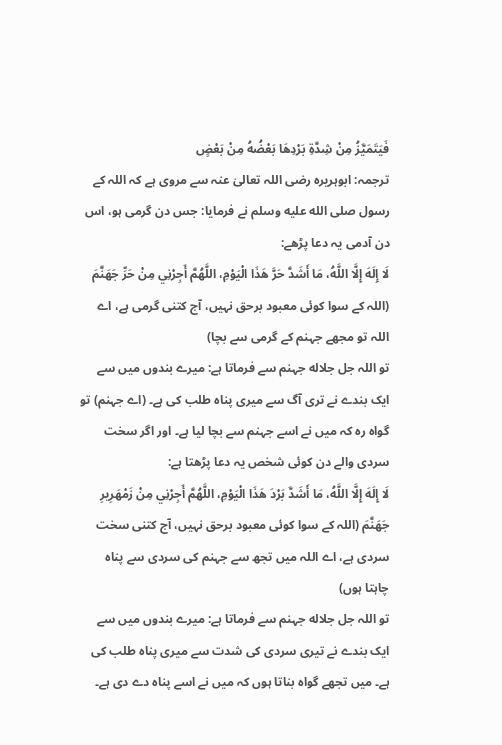فَيَتَمَيَّزُ مِنْ شِدَّةِ بَرْدِهَا بَعْضُهُ مِنْ بَعْضٍ
ترجمہ: ابوہریرہ رضی اللہ تعالیٰ عنہ سے مروی ہے کہ اللہ کے رسول صلى الله عليه وسلم نے فرمایا: جس دن گرمی ہو، اس دن آدمی یہ دعا پڑھے:
لَا إِلَهَ إِلَّا اللَّهُ، مَا أَشَدَّ حَرَّ هَذَا الْيَوْمِ، اللَّهُمَّ أَجِرْنِي مِنْ حَرِّ جَهَنَّمَ (اللہ کے سوا کوئی معبود برحق نہیں، آج کتنی گرمی ہے، اے اللہ تو مجھے جہنم کے گرمی سے بچا)
تو اللہ جل جلاله جہنم سے فرماتا ہے: میرے بندوں میں سے ایک بندے نے تری آگ سے میری پناہ طلب کی ہے۔ (اے جہنم) تو گواہ رہ کہ میں نے اسے جہنم سے بچا لیا ہے۔ اور اگر سخت سردی والے دن کوئی شخص یہ دعا پڑھتا ہے:
لَا إِلَهَ إِلَّا اللَّهُ، مَا أَشَدَّ بَرْدَ هَذَا الْيَوْمِ، اللَّهُمَّ أَجِرْنِي مِنْ زَمْهَرِيرِ جَهَنَّمَ (اللہ کے سوا کوئی معبود برحق نہیں، آج کتنی سخت سردی ہے، اے اللہ میں تجھ سے جہنم کی سردی سے پناہ چاہتا ہوں)
تو اللہ جل جلاله جہنم سے فرماتا ہے: میرے بندوں میں سے ایک بندے نے تیری سردی کی شدت سے میری پناہ طلب کی ہے۔ میں تجھے گواہ بناتا ہوں کہ میں نے اسے پناہ دے دی ہے۔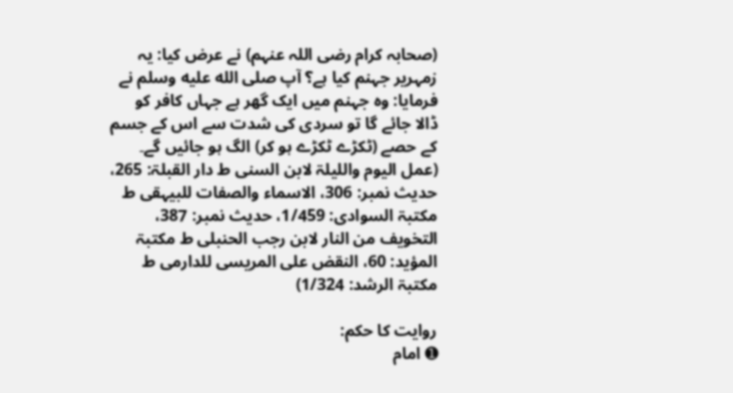(صحابہ کرام رضی اللہ عنہم) نے عرض کیا: یہ زمہریر جہنم کیا ہے؟ آپ صلى الله عليه وسلم نے فرمایا: وہ جہنم میں ایک گھر ہے جہاں کافر کو ڈالا جائے گا تو سردی کی شدت سے اس کے جسم کے حصے (ٹکڑے ٹکڑے ہو کر) الگ ہو جائیں گے۔
(عمل الیوم واللیلۃ لابن السنی ط دار القبلۃ: 265، حدیث نمبر: 306، الاسماء والصفات للبیہقی ط مکتبۃ السوادی: 1/459، حدیث نمبر: 387، التخویف من النار لابن رجب الحنبلی ط مکتبۃ المؤید: 60، النقض علی المریسی للدارمی ط مکتبۃ الرشد: 1/324)

روایت کا حکم:
➊ امام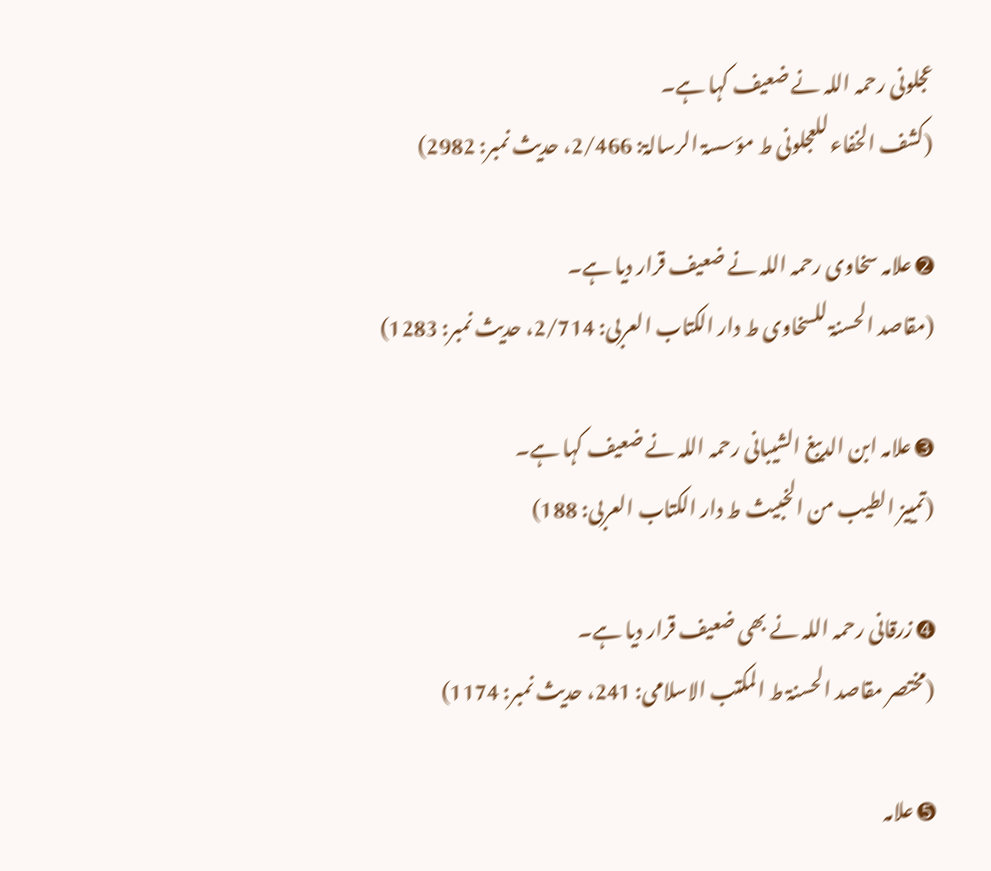عجلونی رحمہ اللہ نے ضعیف کہا ہے۔
(کشف الخفاء للعجلونی ط مؤسسۃ الرسالۃ: 2/466، حدیث نمبر: 2982)

➋ علامہ سخاوی رحمہ اللہ نے ضعیف قرار دیا ہے۔
(مقاصد الحسنۃ للسخاوی ط دار الکتاب العربی: 2/714، حدیث نمبر: 1283)

➌ علامہ ابن الدیبغ الشیبانی رحمہ اللہ نے ضعیف کہا ہے۔
(تمییز الطیب من الخبیث ط دار الکتاب العربی: 188)

➍ زرقانی رحمہ اللہ نے بھی ضعیف قرار دیا ہے۔
(مختصر مقاصد الحسنۃ ط المکتب الاسلامی: 241، حدیث نمبر: 1174)

➎ علامہ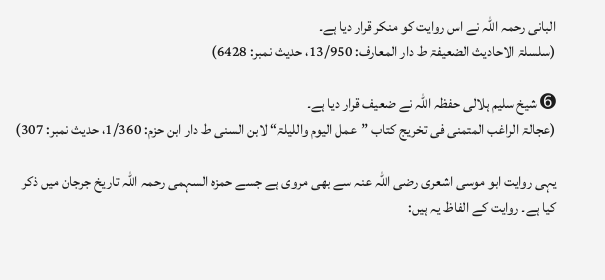البانی رحمہ اللہ نے اس روایت کو منکر قرار دیا ہے۔
(سلسلۃ الاحادیث الضعیفۃ ط دار المعارف: 13/950، حدیث نمبر: 6428)

➏ شیخ سلیم ہلالی حفظہ اللہ نے ضعیف قرار دیا ہے۔
(عجالۃ الراغب المتمنی فی تخریج کتاب ”عمل الیوم واللیلۃ“ لابن السنی ط دار ابن حزم: 1/360، حدیث نمبر: 307)

یہی روایت ابو موسی اشعری رضی اللہ عنہ سے بھی مروی ہے جسے حمزہ السہمی رحمہ اللہ تاریخ جرجان میں ذکر کیا ہے۔ روایت کے الفاظ یہ ہیں: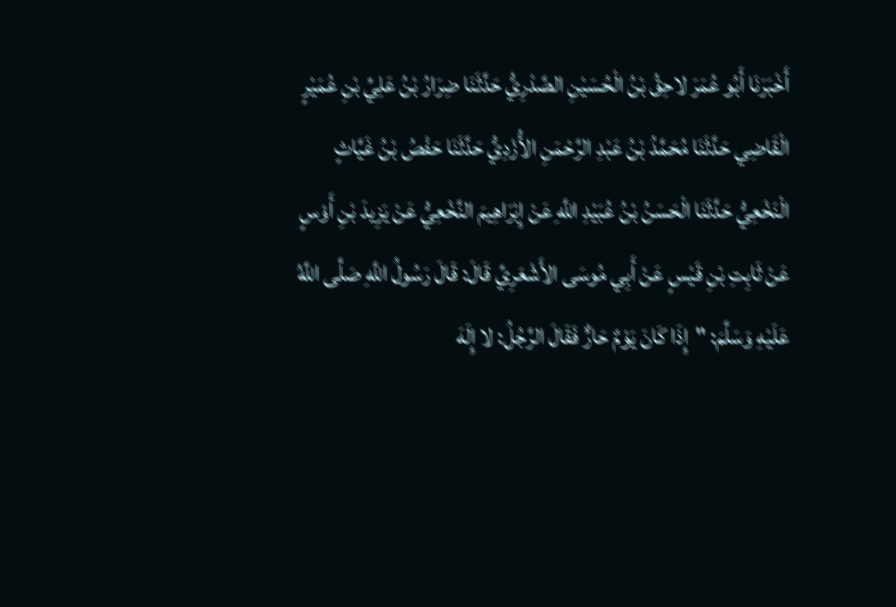أَخْبَرَنَا أَبُو عُمَرَ لاحِقُ بْنُ الْحُسَيْنِ الصَّدْرِيُّ حَدَّثَنَا ضِرَارُ بْنُ عَلِيِّ بْنِ عُمَيْرٍ الْقَاضِي حَدَّثَنَا مُحَمَّدُ بْنُ عَبْدِ الرَّحْمَنِ الأُزْدِيُّ حَدَّثَنَا حَفْصُ بْنُ غَيَّاثٍ الْنَخْعِيُّ حَدَّثَنَا الْحَسَنُ بْنُ عُبَيْدِ اللَّهِ عَنْ إِبْرَاهِيمَ النَّخْعِيُّ عَنْ يَزِيدَ بْنِ أَوْسٍ عَنْ ثَابِتِ بْنِ قَيْسٍ عَنْ أَبِي مُوسَى الأَشْعَرِيِّ قَالَ: قَالَ رَسُولُ اللَّهِ صَلَّى اللَّهُ عَلَيْهِ وَسَلَّمَ: "إِذَا كَانَ يَوْمٌ حَارٌّ فَقَالَ الرَّجُلُ: لا إِلَهَ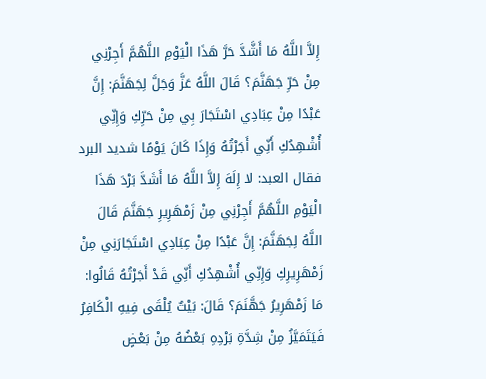إِلاَّ اللَّهُ مَا أَشَّدَّ حَرَّ هَذَا الْيَوْمِ اللَّهُمَّ أَجِرْنِي مِنْ حَرِّ جَهَنَّمَ؟ قَالَ اللَّهُ عَزَّ وَجَلَّ لِجَهَنَّمَ: إِنَّ عَبْدًا مِنْ عِبَادِي اسْتَجَارَ بِي مِنْ حَرِّكِ وَإِنِّي أُشْهِدُكِ أَنِّي أَجَرْتُهُ وَإِذَا كَانَ يَوْمًا شديد البرد فقال العبد: لا إِلَهَ إِلاَّ اللَّهُ مَا أَشَدَّ بَرْدَ هَذَا الْيَوْمِ اللَّهُمَّ أَجِرْنِي مِنْ زَمْهَرِيرِ جَهَنَّمَ قَالَ اللَّهُ لِجَهَنَّمَ: إِنَّ عَبْدًا مِنْ عِبَادِي اسْتَجَارَنِي مِنْ زَمْهَرِيرِكِ وَإِنِّي أُشْهِدُكِ أَنِّي قَدْ أَجَرْتُهُ قَالُوا: مَا زَمْهَرِيرُ جَهَّنَمَ؟ قَالَ: بَيْتٌ يُلْقَى فِيهِ الْكَافِرُ فَيَتَمَيَّزُ مِنْ شِدَّةِ بَرْدِهِ بَعْضُهُ مِنْ بَعْضٍ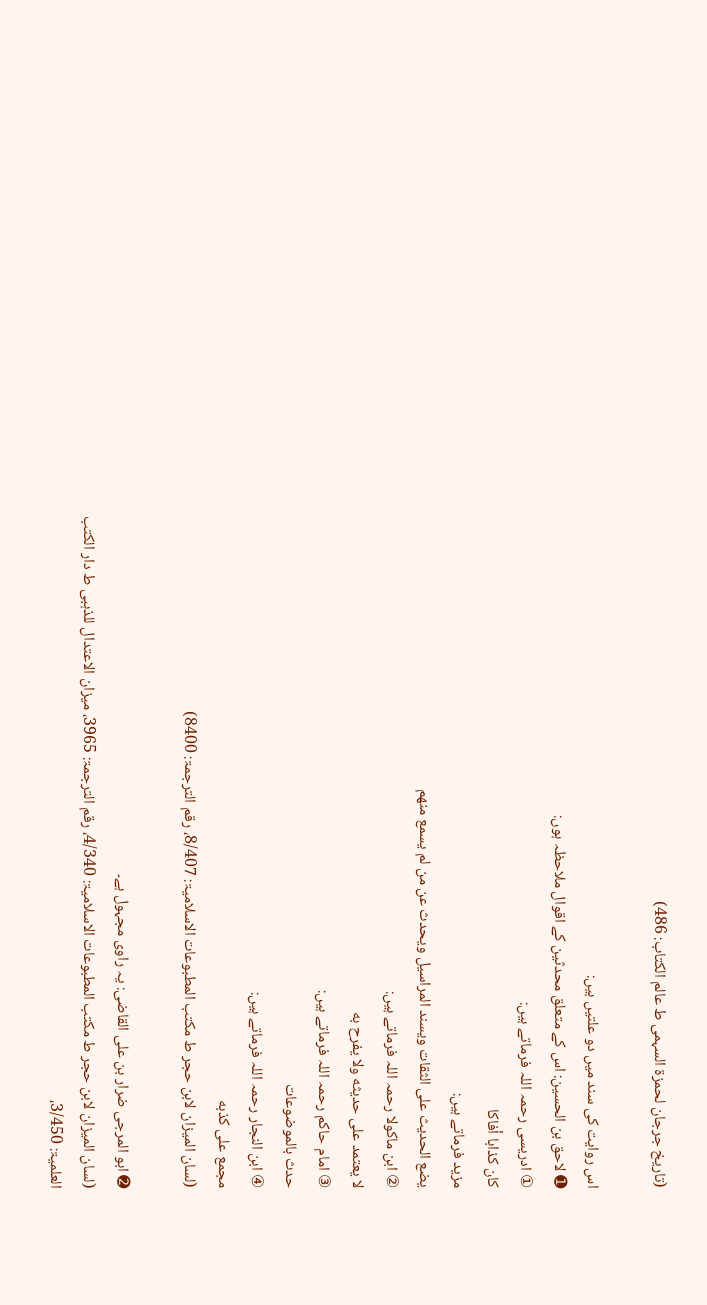(تاریخ جرجان لحمزۃ السہمی ط عالم الکتاب: 486)

اس روایت کی سند میں دو علتیں ہیں:
➊ لاحق بن الحسین: اس کے متعلق محدثین کے اقوال ملاحظہ ہوں:
① ادریسی رحمہ اللہ فرماتے ہیں:
كان كذابا أفاكا
مزید فرماتے ہیں:
يضع الحديث على الثقات ويسند المراسيل ويحدث عن من لم يسمع منهم
② ابن ماکولا رحمہ اللہ فرماتے ہیں:
لا يعتمد على حديثه ولا يفرح به
③ امام حاکم رحمہ اللہ فرماتے ہیں:
حدث بالموضوعات
④ ابن النجار رحمہ اللہ فرماتے ہیں:
مجمع على كذبه
(لسان المیزان لابن حجر ط مکتب المطبوعات الاسلامیۃ: 8/407، رقم الترجمۃ: 8400)

➋ ابو المرجی ضرار بن علی القاضی: یہ راوی مجہول ہے۔
(لسان المیزان لابن حجر ط مکتب المطبوعات الاسلامیۃ: 4/340، رقم الترجمۃ: 3965، میزان الاعتدال للذہبی ط دار الکتب العلمیۃ: 3/450،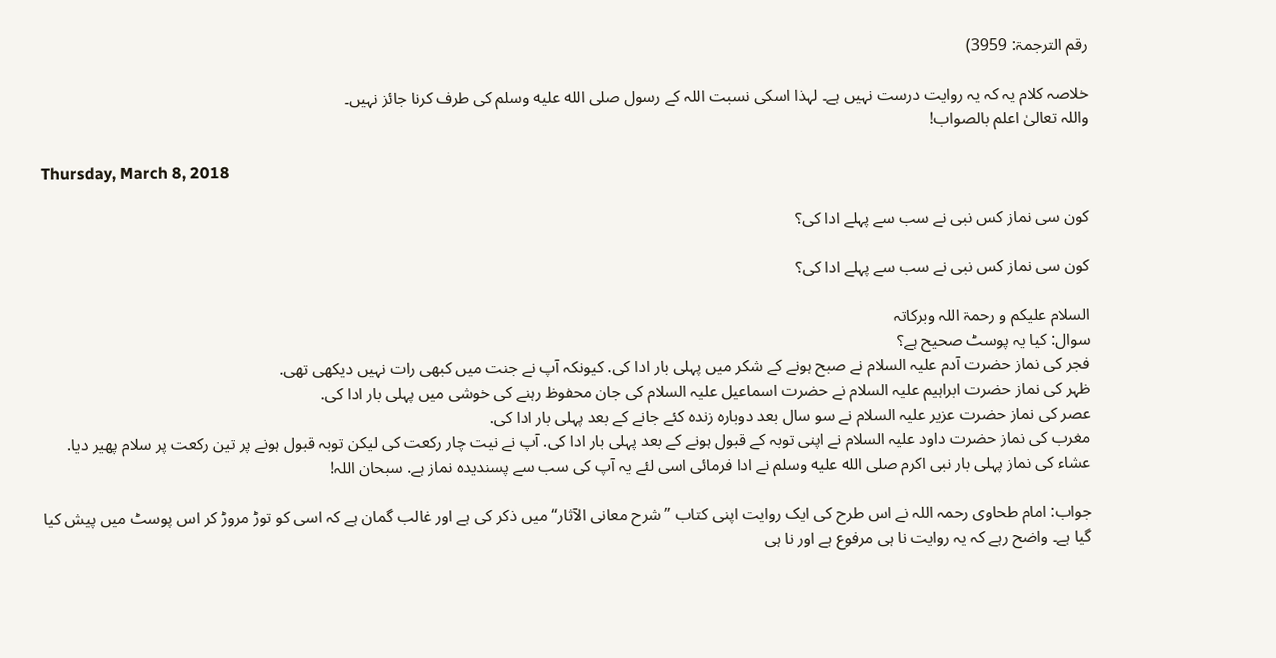رقم الترجمۃ: 3959)

خلاصہ کلام یہ کہ یہ روایت درست نہیں ہے۔ لہذا اسکی نسبت اللہ کے رسول صلى الله عليه وسلم کی طرف کرنا جائز نہیں۔
واللہ تعالیٰ اعلم بالصواب!

Thursday, March 8, 2018

کون سی نماز کس نبی نے سب سے پہلے ادا کی؟

کون سی نماز کس نبی نے سب سے پہلے ادا کی؟

السلام علیکم و رحمۃ اللہ وبرکاتہ
سوال: کیا یہ پوسٹ صحیح ہے؟
فجر کی نماز حضرت آدم علیہ السلام نے صبح ہونے كے شکر میں پہلی بار ادا کی. کیونکہ آپ نے جنت میں کبھی رات نہیں دیکھی تھی.
ظہر کی نماز حضرت ابراہیم علیہ السلام نے حضرت اسماعیل علیہ السلام كی جان محفوظ رہنے کی خوشی میں پہلی بار ادا کی.
عصر کی نماز حضرت عزیر علیہ السلام نے سو سال بعد دوبارہ زندہ کئے جانے کے بعد پہلی بار ادا کی.
مغرب کی نماز حضرت داود علیہ السلام نے اپنی توبہ کے قبول ہونے کے بعد پہلی بار ادا کی. آپ نے نیت چار رکعت کی لیکن توبہ قبول ہونے پر تین رکعت پر سلام پھیر دیا.
عشاء کی نماز پہلی بار نبی اکرم صلى الله عليه وسلم نے ادا فرمائی اسی لئے یہ آپ کی سب سے پسندیدہ نماز ہے. سبحان اللہ!

جواب: امام طحاوی رحمہ اللہ نے اس طرح کی ایک روایت اپنی کتاب ”شرح معانی الآثار“ میں ذکر کی ہے اور غالب گمان ہے کہ اسی کو توڑ مروڑ کر اس پوسٹ میں پیش کیا گیا ہے۔ واضح رہے کہ یہ روایت نا ہی مرفوع ہے اور نا ہی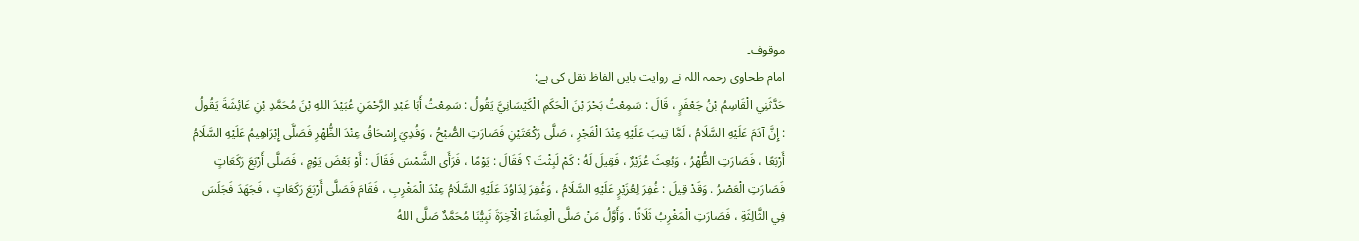موقوف۔
امام طحاوی رحمہ اللہ نے روایت بایں الفاظ نقل کی ہے:
حَدَّثَنِي الْقَاسِمُ بْنُ جَعْفَرٍ ، قَالَ : سَمِعْتُ بَحْرَ بْنَ الْحَكَمِ الْكَيْسَانِيَّ يَقُولُ : سَمِعْتُ أَبَا عَبْدِ الرَّحْمَنِ عُبَيْدَ اللهِ بْنَ مُحَمَّدِ بْنِ عَائِشَةَ يَقُولُ : إِنَّ آدَمَ عَلَيْهِ السَّلَامُ ، لَمَّا تِيبَ عَلَيْهِ عِنْدَ الْفَجْرِ ، صَلَّى رَكْعَتَيْنِ فَصَارَتِ الصُّبْحُ ، وَفُدِيَ إِسْحَاقُ عِنْدَ الظُّهْرِ فَصَلَّى إِبْرَاهِيمُ عَلَيْهِ السَّلَامُ أَرْبَعًا ، فَصَارَتِ الظُّهْرُ ، وَبُعِثَ عُزَيْرٌ ، فَقِيلَ لَهُ : كَمْ لَبِثْتَ ؟ فَقَالَ : يَوْمًا ، فَرَأَى الشَّمْسَ فَقَالَ : أَوْ بَعْضَ يَوْمٍ ، فَصَلَّى أَرْبَعَ رَكَعَاتٍ فَصَارَتِ الْعَصْرُ . وَقَدْ قِيلَ : غُفِرَ لِعُزَيْرٍ عَلَيْهِ السَّلَامُ ، وَغُفِرَ لِدَاوُدَ عَلَيْهِ السَّلَامُ عِنْدَ الْمَغْرِبِ ، فَقَامَ فَصَلَّى أَرْبَعَ رَكَعَاتٍ ، فَجَهَدَ فَجَلَسَ فِي الثَّالِثَةِ ، فَصَارَتِ الْمَغْرِبُ ثَلَاثًا . وَأَوَّلُ مَنْ صَلَّى الْعِشَاءَ الْآخِرَةَ نَبِيُّنَا مُحَمَّدٌ صَلَّى اللهُ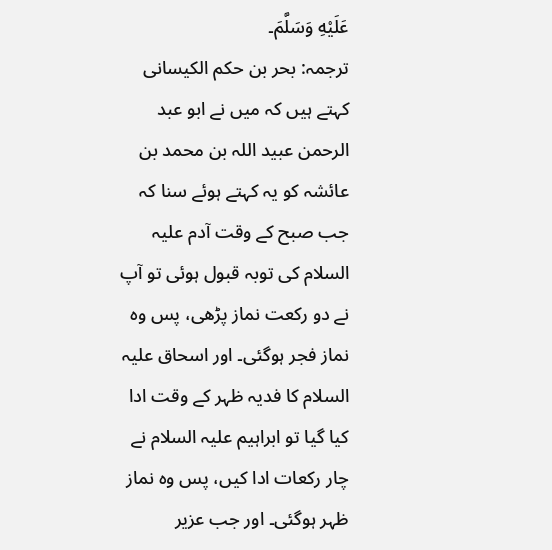عَلَيْهِ وَسَلَّمَ۔
ترجمہ: بحر بن حکم الکیسانی کہتے ہیں کہ میں نے ابو عبد الرحمن عبید اللہ بن محمد بن عائشہ کو یہ کہتے ہوئے سنا کہ جب صبح کے وقت آدم علیہ السلام کی توبہ قبول ہوئی تو آپ نے دو رکعت نماز پڑھی، پس وہ نماز فجر ہوگئی۔ اور اسحاق علیہ السلام کا فدیہ ظہر کے وقت ادا کیا گیا تو ابراہیم علیہ السلام نے چار رکعات ادا کیں، پس وہ نماز ظہر ہوگئی۔ اور جب عزیر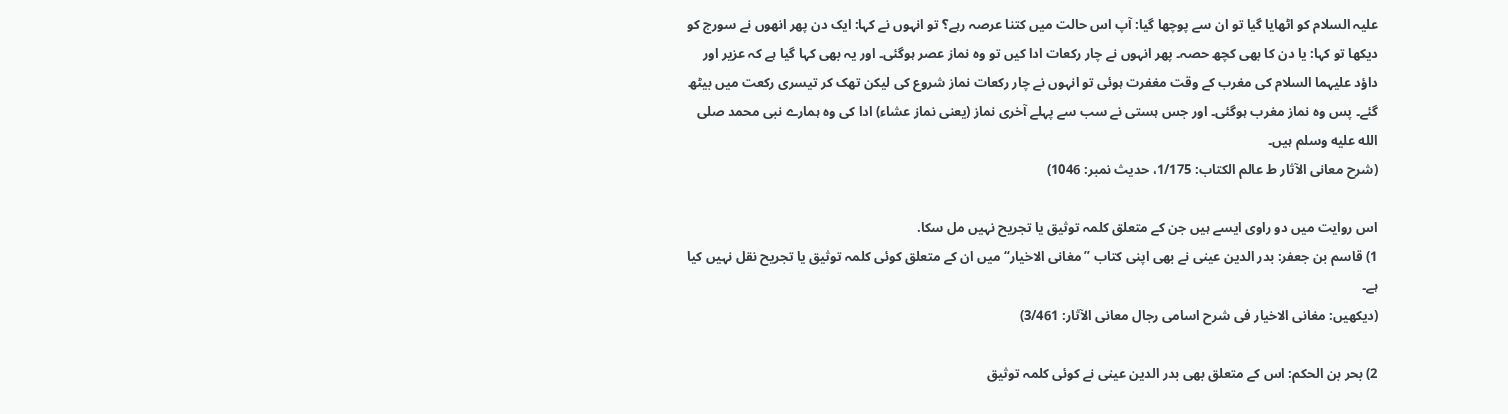علیہ السلام کو اٹھایا گیا تو ان سے پوچھا گیا: آپ اس حالت میں کتنا عرصہ رہے؟ تو انہوں نے کہا: ایک دن پھر انھوں نے سورج کو دیکھا تو کہا: یا دن کا بھی کچھ حصہ۔ پھر انہوں نے چار رکعات ادا کیں تو وہ نماز عصر ہوگئی۔ اور یہ بھی کہا گیا ہے کہ عزیر اور داؤد علیہما السلام کی مغرب کے وقت مغفرت ہوئی تو انہوں نے چار رکعات نماز شروع کی لیکن تھک کر تیسری رکعت میں بیٹھ گئے۔ پس وہ نماز مغرب ہوگئی۔ اور جس ہستی نے سب سے پہلے آخری نماز (یعنی نماز عشاء) ادا کی وہ ہمارے نبی محمد صلى الله عليه وسلم ہیں۔
(شرح معانی الآثار ط عالم الکتاب: 1/175، حدیث نمبر: 1046)

اس روایت میں دو راوی ایسے ہیں جن کے متعلق کلمہ توثیق یا تجریح نہیں مل سکا.
1) قاسم بن جعفر: بدر الدین عینی نے بھی اپنی کتاب ”مغانی الاخیار“ میں ان کے متعلق کوئی کلمہ توثیق یا تجریح نقل نہیں کیا ہے۔
(دیکھیں: مغانی الاخیار فی شرح اسامی رجال معانی الآثار: 3/461)

2) بحر بن الحکم: اس کے متعلق بھی بدر الدین عینی نے کوئی کلمہ توثیق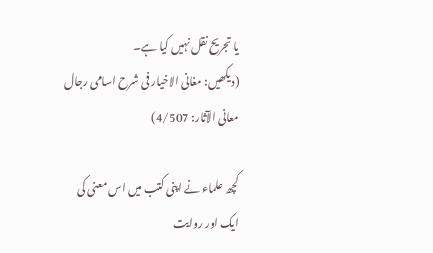یا تجریح نقل نہیں کیا ہے۔
(دیکھیں: مغانی الاخیار فی شرح اسامی رجال معانی الآثار: 4/507)

کچھ علماء نے اپنی کتب میں اس معنی کی ایک اور روایت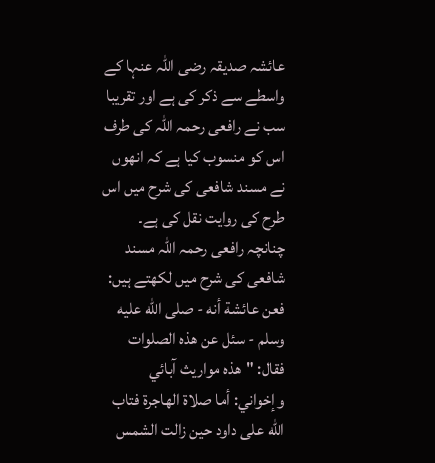عائشہ صدیقہ رضی اللہ عنہا کے واسطے سے ذکر کی ہے اور تقریبا سب نے رافعی رحمہ اللہ کی طرف اس کو منسوب کیا ہے کہ انھوں نے مسند شافعی کی شرح میں اس طرح کی روایت نقل کی ہے۔ چنانچہ رافعی رحمہ اللہ مسند شافعی کی شرح میں لکھتے ہیں:
فعن عائشة أنه - صلى الله عليه وسلم - سئل عن هذه الصلوات فقال: "هذه مواريث آبائي وإخواني: أما صلاة الهاجرة فتاب الله على داود حين زالت الشمس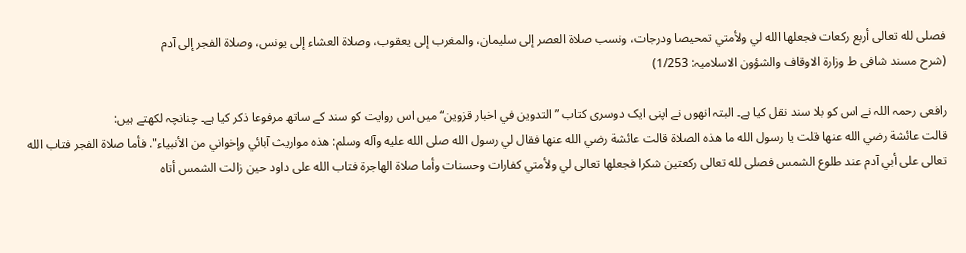فصلى لله تعالى أربع ركعات فجعلها الله لي ولأمتي تمحيصا ودرجات، ونسب صلاة العصر إلى سليمان، والمغرب إلى يعقوب، وصلاة العشاء إلى يونس، وصلاة الفجر إلى آدم
(شرح مسند شافی ط وزارة الاوقاف والشؤون الاسلاميہ: 1/253)

رافعی رحمہ اللہ نے اس کو بلا سند نقل کیا ہے۔ البتہ انھوں نے اپنی ایک دوسری کتاب ”التدوين في اخبار قزوين“ میں اس روایت کو سند کے ساتھ مرفوعا ذکر کیا ہے۔ چنانچہ لکھتے ہیں:
قالت عائشة رضي الله عنها قلت يا رسول الله ما هذه الصلاة قالت عائشة رضي الله عنها فقال لي رسول الله صلى الله عليه وآله وسلم: هذه مواريث آبائي وإخواني من الأنبياء". فأما صلاة الفجر فتاب الله تعالى على أبي آدم عند طلوع الشمس فصلى لله تعالى ركعتين شكرا فجعلها تعالى لي ولأمتي كفارات وحسنات وأما صلاة الهاجرة فتاب الله على داود حين زالت الشمس أتاه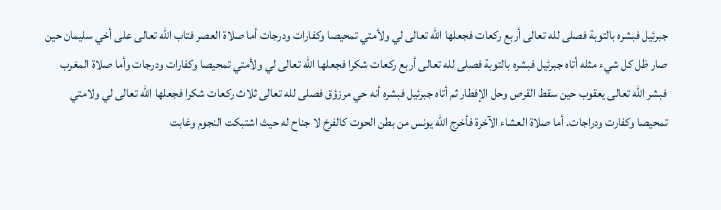جبرئيل فبشره بالتوبة فصلى لله تعالى أربع ركعات فجعلها الله تعالى لي ولأمتي تمحيصا وكفارات ودرجات أما صلاة العصر فتاب الله تعالى على أخي سليمان حين صار ظل كل شيء مثله أتاه جبرئيل فبشره بالتوبة فصلى لله تعالى أربع ركعات شكرا فجعلها الله تعالى لي ولأمتي تمحيصا وكفارات ودرجات وأما صلاة المغرب فبشر الله تعالى يعقوب حين سقط القرص وحل الإفطار ثم أتاه جبرئيل فبشره أنه حي مرزؤق فصلى لله تعالى ثلاث ركعات شكرا فجعلها الله تعالى لي ولامتي تمحيصا وكفارت ودراجات. أما صلاة العشاء الآخرة فأخرج الله يونس من بطن الحوت كالفرخ لا جناح له حيث اشتبكت النجوم وغابت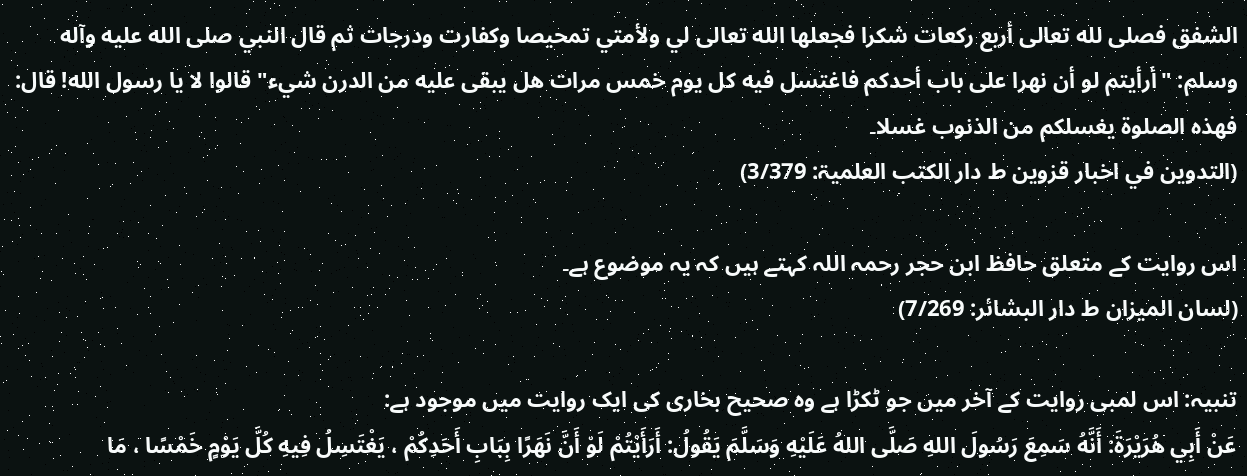الشفق فصلى لله تعالى أربع ركعات شكرا فجعلها الله تعالى لي ولأمتي تمحيصا وكفارت ودرجات ثم قال النبي صلى الله عليه وآله وسلم: "أرأيتم لو أن نهرا على باب أحدكم فاغتسل فيه كل يوم خمس مرات هل يبقى عليه من الدرن شيء" قالوا لا يا رسول الله! قال: فهذه الصلوة يغسلكم من الذنوب غسلا۔
(التدوين في اخبار قزوين ط دار الكتب العلميۃ: 3/379)

اس روایت کے متعلق حافظ ابن حجر رحمہ اللہ کہتے ہیں کہ یہ موضوع ہے۔
(لسان المیزان ط دار البشائر: 7/269)

تنبیہ: اس لمبی روایت کے آخر میں جو ٹکڑا ہے وہ صحیح بخاری کی ایک روایت میں موجود ہے:
عَنْ أَبِي هُرَيْرَةَ: أَنَّهُ سَمِعَ رَسُولَ اللهِ صَلَّى اللهُ عَلَيْهِ وَسَلَّمَ يَقُولُ: أَرَأَيْتُمْ لَوْ أَنَّ نَهَرًا بِبَابِ أَحَدِكُمْ ، يَغْتَسِلُ فِيهِ كُلَّ يَوْمٍ خَمْسًا ، مَا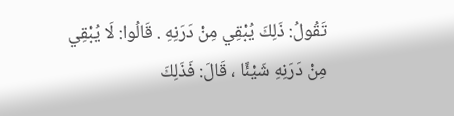تَقُولُ: ذَلِكَ يُبْقِي مِنْ دَرَنِهِ . قَالُوا: لَا يُبْقِي مِنْ دَرَنِهِ شَيْئًا ، قَالَ: فَذَلِكَ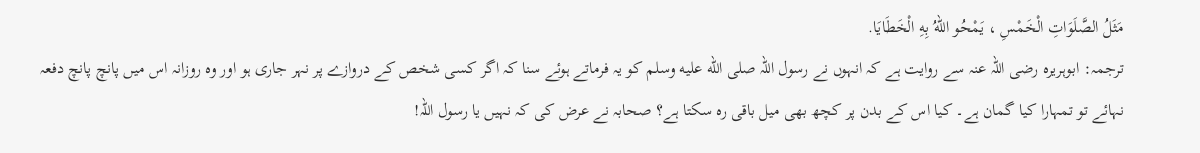مَثَلُ الصَّلَوَاتِ الْخَمْسِ ، يَمْحُو اللهُ بِهِ الْخَطَايَا.
ترجمہ: ابوہریرہ رضی اللہ عنہ سے روایت ہے کہ انہوں نے رسول اللہ صلى الله عليه وسلم کو یہ فرماتے ہوئے سنا کہ اگر کسی شخص کے دروازے پر نہر جاری ہو اور وہ روزانہ اس میں پانچ پانچ دفعہ نہائے تو تمہارا کیا گمان ہے۔ کیا اس کے بدن پر کچھ بھی میل باقی رہ سکتا ہے؟ صحابہ نے عرض کی کہ نہیں یا رسول اللہ!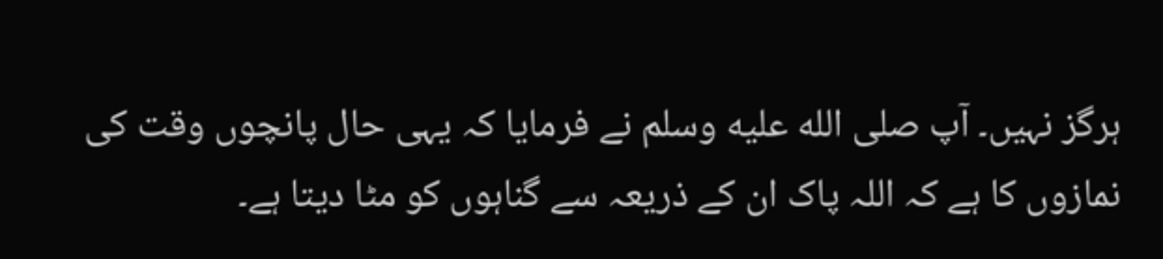ہرگز نہیں۔ آپ صلى الله عليه وسلم نے فرمایا کہ یہی حال پانچوں وقت کی نمازوں کا ہے کہ اللہ پاک ان کے ذریعہ سے گناہوں کو مٹا دیتا ہے۔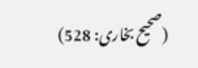(صحیح بخاری: 528)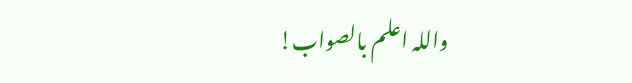واللہ اعلم بالصواب!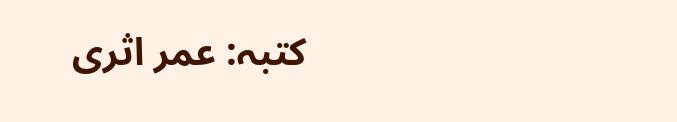کتبہ: عمر اثری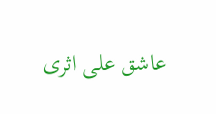عاشق علی اثری